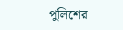পুলিশের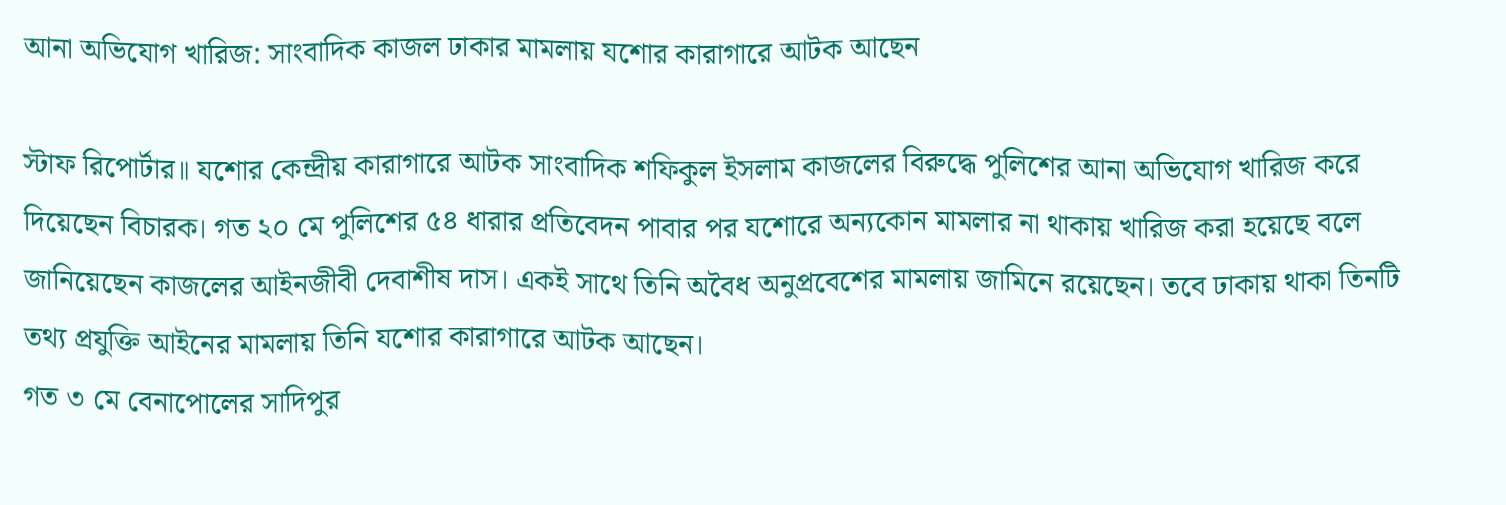আনা অভিযোগ খারিজ: সাংবাদিক কাজল ঢাকার মামলায় যশোর কারাগারে আটক আছেন

স্টাফ রিপোর্টার॥ যশোর কেন্দ্রীয় কারাগারে আটক সাংবাদিক শফিকুল ইসলাম কাজলের বিরুদ্ধে পুলিশের আনা অভিযোগ খারিজ করে দিয়েছেন বিচারক। গত ২০ মে পুলিশের ৫৪ ধারার প্রতিবেদন পাবার পর যশোরে অন্যকোন মামলার না থাকায় খারিজ করা হয়েছে বলে জানিয়েছেন কাজলের আইনজীবী দেবাশীষ দাস। একই সাথে তিনি অবৈধ অনুপ্রবেশের মামলায় জামিনে রয়েছেন। তবে ঢাকায় থাকা তিনটি তথ্য প্রযুক্তি আইনের মামলায় তিনি যশোর কারাগারে আটক আছেন।
গত ৩ মে বেনাপোলের সাদিপুর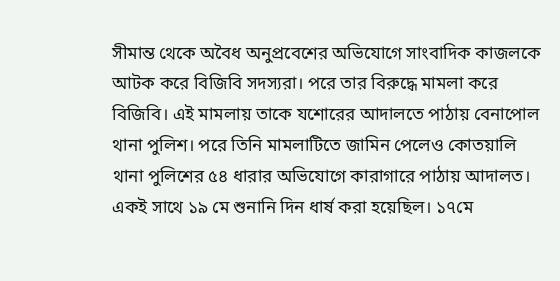সীমান্ত থেকে অবৈধ অনুপ্রবেশের অভিযোগে সাংবাদিক কাজলকে আটক করে বিজিবি সদস্যরা। পরে তার বিরুদ্ধে মামলা করে বিজিবি। এই মামলায় তাকে যশোরের আদালতে পাঠায় বেনাপোল থানা পুলিশ। পরে তিনি মামলাটিতে জামিন পেলেও কোতয়ালি থানা পুলিশের ৫৪ ধারার অভিযোগে কারাগারে পাঠায় আদালত। একই সাথে ১৯ মে শুনানি দিন ধার্ষ করা হয়েছিল। ১৭মে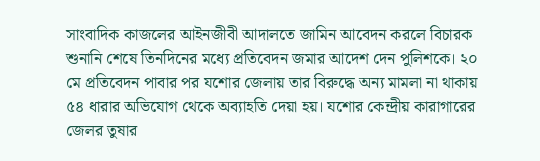সাংবাদিক কাজলের আইনজীবী আদালতে জামিন আবেদন করলে বিচারক শুনানি শেষে তিনদিনের মধ্যে প্রতিবেদন জমার আদেশ দেন পুলিশকে। ২০ মে প্রতিবেদন পাবার পর যশোর জেলায় তার বিরুদ্ধে অন্য মামলা না থাকায় ৫৪ ধারার অভিযোগ থেকে অব্যাহতি দেয়া হয়। যশোর কেন্দ্রীয় কারাগারের জেলর তুষার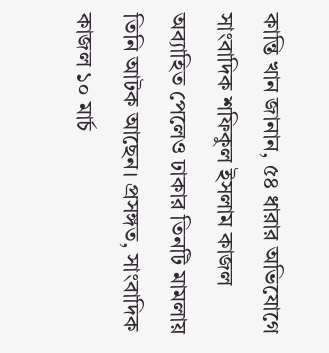কান্তি খান জানান, ৫৪ ধারার অভিযোগে সাংবাদিক শফিকুল ইসলাম কাজল অব্যাহিত পেলেও ঢাকার তিনটি মামলায় তিনি আটক আছেন। প্রসঙ্গত, সাংবাদিক কাজল ১০ মার্চ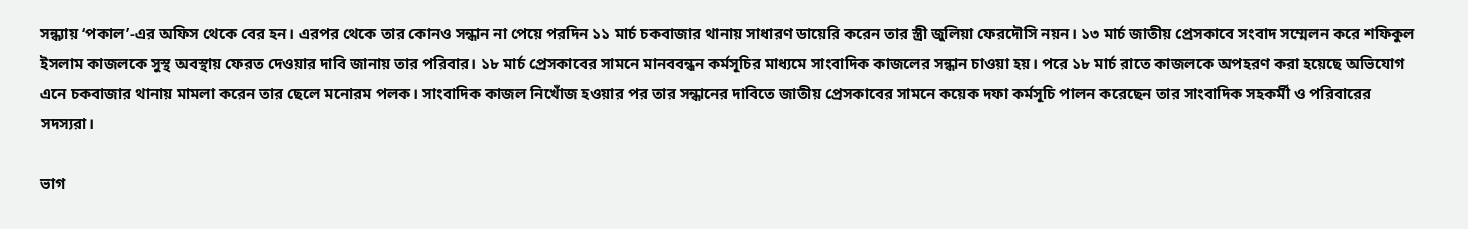সন্ধ্যায় ‘পকাল’-এর অফিস থেকে বের হন। এরপর থেকে তার কোনও সন্ধান না পেয়ে পরদিন ১১ মার্চ চকবাজার থানায় সাধারণ ডায়েরি করেন তার স্ত্রী জুলিয়া ফেরদৌসি নয়ন। ১৩ মার্চ জাতীয় প্রেসকাবে সংবাদ সম্মেলন করে শফিকুল ইসলাম কাজলকে সুস্থ অবস্থায় ফেরত দেওয়ার দাবি জানায় তার পরিবার। ১৮ মার্চ প্রেসকাবের সামনে মানববন্ধন কর্মসূচির মাধ্যমে সাংবাদিক কাজলের সন্ধান চাওয়া হয়। পরে ১৮ মার্চ রাতে কাজলকে অপহরণ করা হয়েছে অভিযোগ এনে চকবাজার থানায় মামলা করেন তার ছেলে মনোরম পলক। সাংবাদিক কাজল নিখোঁজ হওয়ার পর তার সন্ধানের দাবিতে জাতীয় প্রেসকাবের সামনে কয়েক দফা কর্মসূচি পালন করেছেন তার সাংবাদিক সহকর্মী ও পরিবারের সদস্যরা।

ভাগ